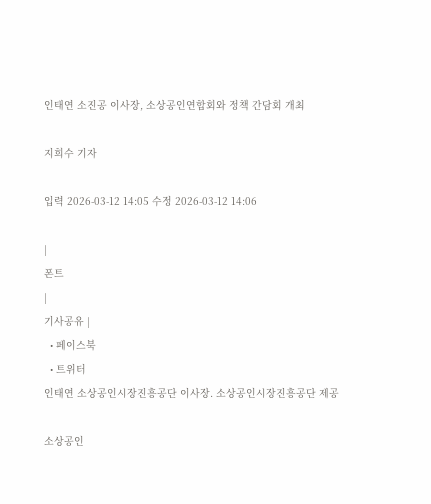인태연 소진공 이사장, 소상공인연합회와 정책 간담회 개최

지희수 기자

입력 2026-03-12 14:05 수정 2026-03-12 14:06

|
폰트
|
기사공유 |
  • 페이스북
  • 트위터
인태연 소상공인시장진흥공단 이사장. 소상공인시장진흥공단 제공

소상공인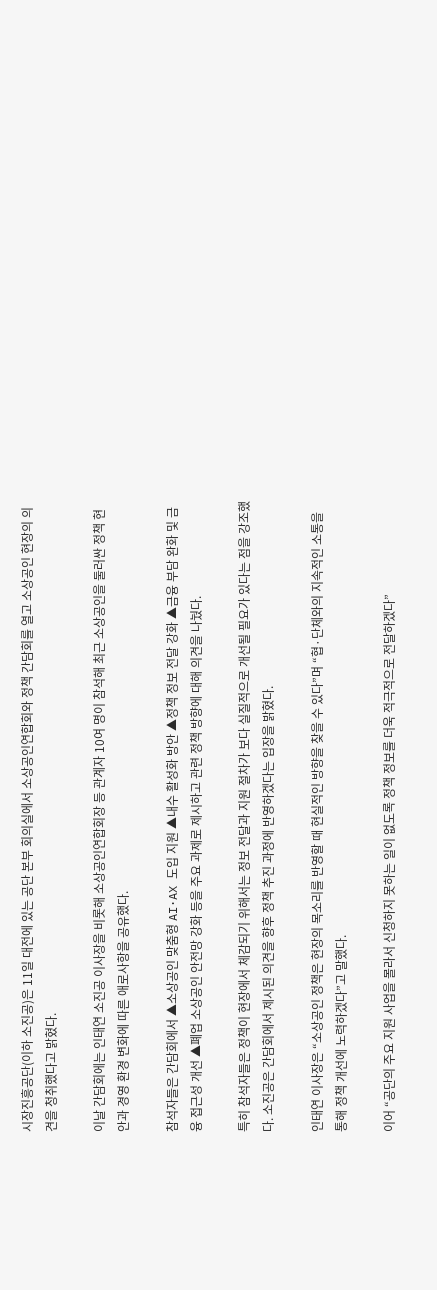시장진흥공단(이하 소진공)은 11일 대전에 있는 공단 본부 회의실에서 소상공인연합회와 정책 간담회를 열고 소상공인 현장의 의견을 청취했다고 밝혔다.

이날 간담회에는 인태연 소진공 이사장을 비롯해 소상공인연합회장 등 관계자 10여 명이 참석해 최근 소상공인을 둘러싼 정책 현안과 경영 환경 변화에 따른 애로사항을 공유했다.

참석자들은 간담회에서 ▲소상공인 맞춤형 AI·AX 도입 지원 ▲내수 활성화 방안 ▲정책 정보 전달 강화 ▲금융 부담 완화 및 금융 접근성 개선 ▲폐업 소상공인 안전망 강화 등을 주요 과제로 제시하고 관련 정책 방향에 대해 의견을 나눴다.

특히 참석자들은 정책이 현장에서 체감되기 위해서는 정보 전달과 지원 절차가 보다 실질적으로 개선될 필요가 있다는 점을 강조했다. 소진공은 간담회에서 제시된 의견을 향후 정책 추진 과정에 반영하겠다는 입장을 밝혔다.

인태연 이사장은 “소상공인 정책은 현장의 목소리를 반영할 때 현실적인 방향을 찾을 수 있다”며 “협·단체와의 지속적인 소통을 통해 정책 개선에 노력하겠다”고 말했다.

이어 “공단의 주요 지원 사업을 몰라서 신청하지 못하는 일이 없도록 정책 정보를 더욱 적극적으로 전달하겠다”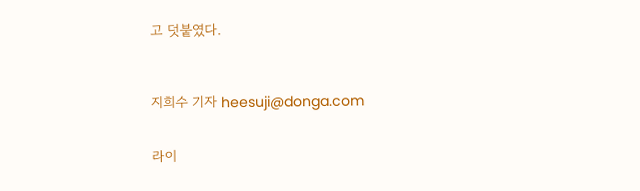고 덧붙였다.



지희수 기자 heesuji@donga.com


라이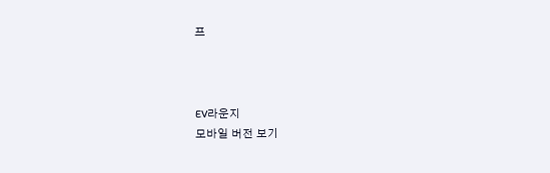프



EV라운지
모바일 버전 보기